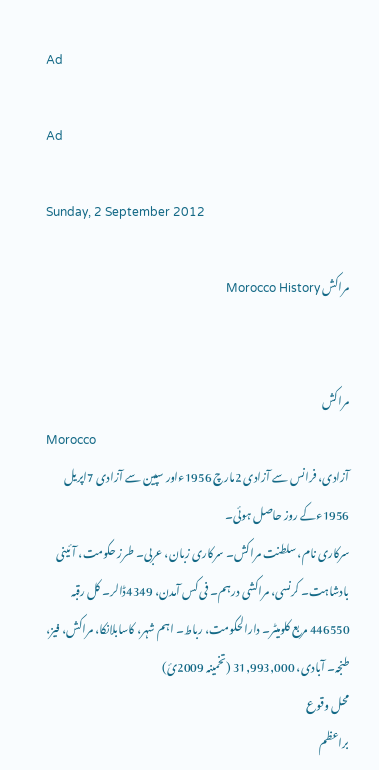Ad

Ad

Sunday, 2 September 2012

مراکش Morocco History


مراکش
Morocco
آزادی، فرانس سے آزادی 2مارچ 1956ءاور سپین سے آزادی 7اپریل 1956ءکے روز حاصل ہوئی۔
سرکاری نام، سلطنت مراکش۔ سرکاری زبان، عربی۔ طرز حکومت، آئینی بادشاہت۔ کرنسی، مراکشی درہم۔ فی کس آمدن، 4349ڈالر۔ کل رقبہ 446550 مربع کلومیٹر۔ دارالحکومت، رباط۔ اہم شہر، کاسابلانکا، مراکش، فیز، طنجہ۔ آبادی، 31,993,000 (تخمینہ 2009ئ)
محل وقوع
براعظم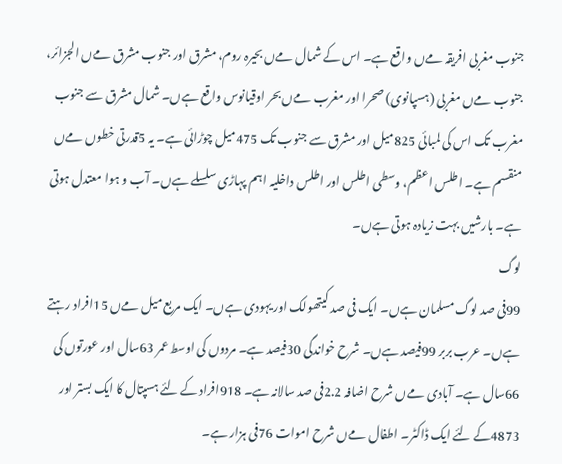جنوب مغربی افریقہ مےں واقع ہے۔ اس کے شمال مےں بحیرہ روم، مشرق اور جنوب مشرق مےں الجزائر، جنوب مےں مغربی (ہسپانوی) صحرا اور مغرب مےں بحر اوقیانوس واقع ہےں۔ شمال مشرق سے جنوب مغرب تک اس کی لمبائی 825میل اور مشرق سے جنوب تک 475میل چوڑائی ہے۔ یہ 5قدرتی خطوں مےں منقسم ہے۔ اطلس اعظم، وسطی اطلس اور اطلس داخلیہ اہم پہاڑی سلسلے ہےں۔ آب و ہوا معتدل ہوتی ہے۔ بارشیں بہت زیادہ ہوتی ہےں۔
لوگ
99فی صد لوگ مسلمان ہےں۔ ایک فی صد کیتھولک اور یہودی ہےں۔ ایک مربع میل مےں 15افراد رہتے ہےں۔ عرب بربر 99فیصد ہےں۔ شرح خواندگی 30فیصد ہے۔ مردوں کی اوسط عمر 63سال اور عورتوں کی 66سال ہے۔ آبادی مےں شرح اضافہ 2.2فی صد سالانہ ہے۔ 918افراد کے لئے ہسپتال کا ایک بستر اور 4873کے لئے ایک ڈاکٹر۔ اطفال مےں شرح اموات 76فی ہزار ہے۔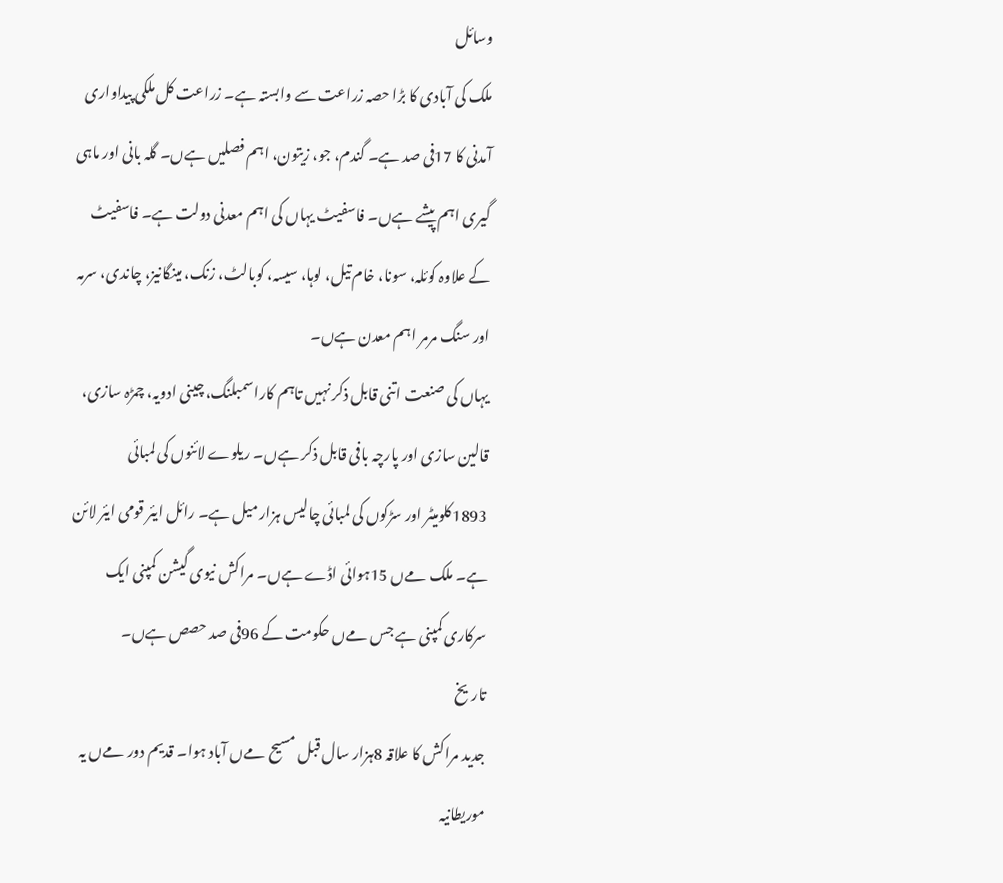وسائل
ملک کی آبادی کا بڑا حصہ زراعت سے وابستہ ہے۔ زراعت کل ملکی پیداواری آمدنی کا 17فی صد ہے۔ گندم، جو، زیتون، اہم فصلیں ہےں۔ گلہ بانی اور ماہی گیری اہم پیشے ہےں۔ فاسفیٹ یہاں کی اہم معدنی دولت ہے۔ فاسفیٹ کے علاوہ کوئلہ، سونا، خام تیل، لوہا، سیسہ، کوبالٹ، زنک، مینگانیز، چاندی، سرمہ اور سنگ مرمر اہم معدن ہےں۔
یہاں کی صنعت اتنی قابل ذکر نہیں تاہم کاراسمبلنگ، چینی ادویہ، چمڑہ سازی، قالین سازی اور پارچہ بافی قابل ذکر ہےں۔ ریلوے لائنوں کی لمبائی 1893کلومیٹر اور سڑکوں کی لمبائی چالیس ہزار میل ہے۔ رائل ایئر قومی ایئر لائن ہے۔ ملک مےں 15ہوائی اڈے ہےں۔ مراکش نیوی گیشن کمپنی ایک سرکاری کمپنی ہے جس مےں حکومت کے 96فی صد حصص ہےں۔
تاریخ
جدید مراکش کا علاقہ 8ہزار سال قبل مسیح مےں آباد ہوا۔ قدیم دور مےں یہ موریطانیہ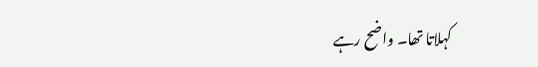کہلاتا تھا۔ واضح رہے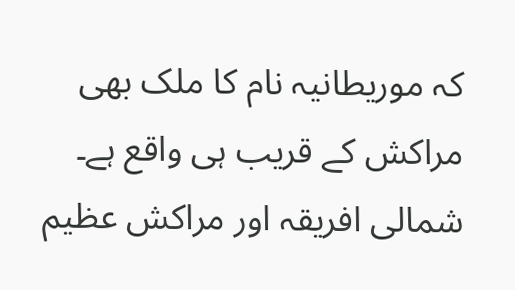کہ موریطانیہ نام کا ملک بھی مراکش کے قریب ہی واقع ہے۔ شمالی افریقہ اور مراکش عظیم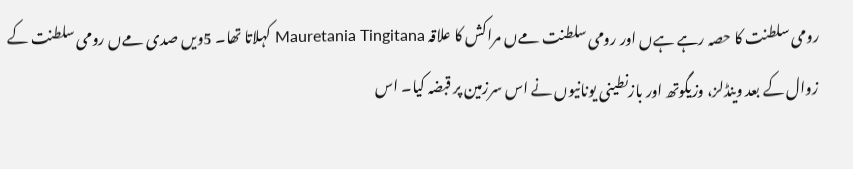رومی سلطنت کا حصہ رہے ہےں اور رومی سلطنت مےں مراکش کا علاقہ Mauretania Tingitana کہلاتا تھا۔ 5ویں صدی مےں رومی سلطنت کے زوال کے بعد وینڈلز، وزیگوتھ اور بازنطینی یونانیوں نے اس سرزمین پر قبضہ کیا۔ اس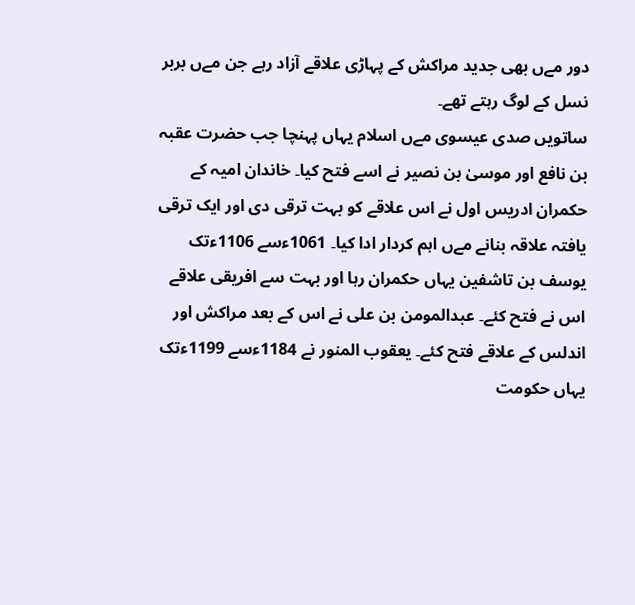دور مےں بھی جدید مراکش کے پہاڑی علاقے آزاد رہے جن مےں بربر نسل کے لوگ رہتے تھے۔
ساتویں صدی عیسوی مےں اسلام یہاں پہنچا جب حضرت عقبہ بن نافع اور موسیٰ بن نصیر نے اسے فتح کیا۔ خاندان امیہ کے حکمران ادریس اول نے اس علاقے کو بہت ترقی دی اور ایک ترقی یافتہ علاقہ بنانے مےں اہم کردار ادا کیا۔ 1061ءسے 1106ءتک یوسف بن تاشفین یہاں حکمران رہا اور بہت سے افریقی علاقے اس نے فتح کئے۔ عبدالمومن بن علی نے اس کے بعد مراکش اور اندلس کے علاقے فتح کئے۔ یعقوب المنور نے 1184ءسے 1199ءتک یہاں حکومت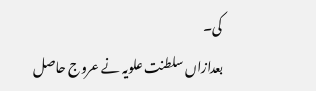کی۔
بعدازاں سلطنت علویہ نے عروج حاصل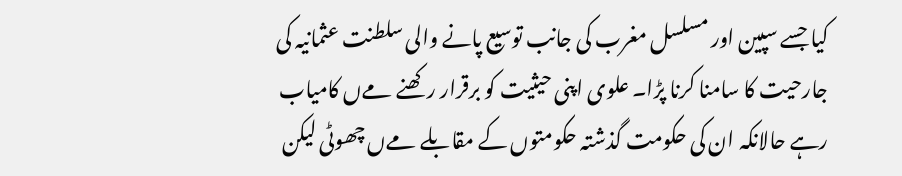کیا جسے سپین اور مسلسل مغرب کی جانب توسیع پانے والی سلطنت عثمانیہ کی جارحیت کا سامنا کرنا پڑا۔ علوی اپنی حیثیت کو برقرار رکھنے مےں کامیاب رہے حالانکہ ان کی حکومت گذشتہ حکومتوں کے مقابلے مےں چھوٹی لیکن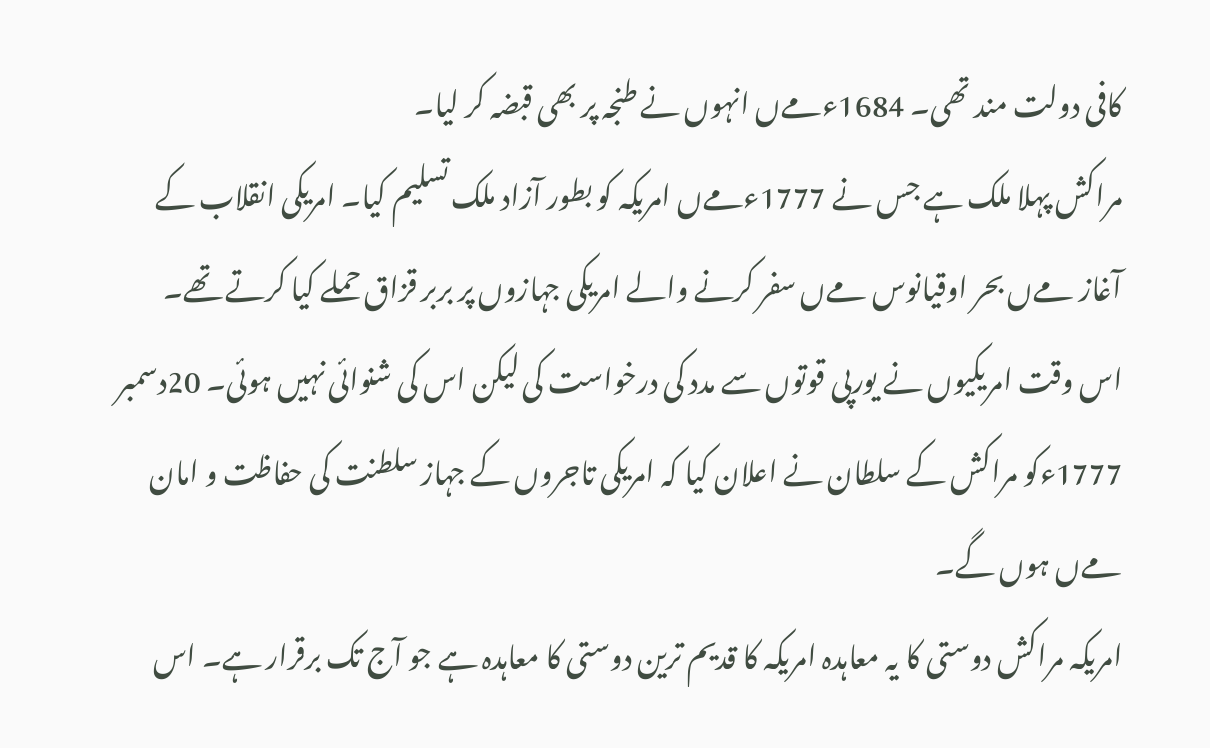کافی دولت مند تھی۔ 1684ءمےں انہوں نے طنجہ پر بھی قبضہ کر لیا۔
مراکش پہلا ملک ہے جس نے 1777ءمےں امریکہ کو بطور آزاد ملک تسلیم کیا۔ امریکی انقلاب کے آغاز مےں بحر اوقیانوس مےں سفر کرنے والے امریکی جہازوں پر بربر قزاق حملے کیا کرتے تھے۔ اس وقت امریکیوں نے یورپی قوتوں سے مدد کی درخواست کی لیکن اس کی شنوائی نہیں ہوئی۔ 20دسمبر 1777ءکو مراکش کے سلطان نے اعلان کیا کہ امریکی تاجروں کے جہاز سلطنت کی حفاظت و امان مےں ہوں گے۔
امریکہ مراکش دوستی کا یہ معاہدہ امریکہ کا قدیم ترین دوستی کا معاہدہ ہے جو آج تک برقرار ہے۔ اس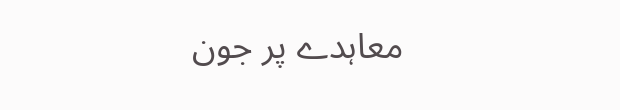معاہدے پر جون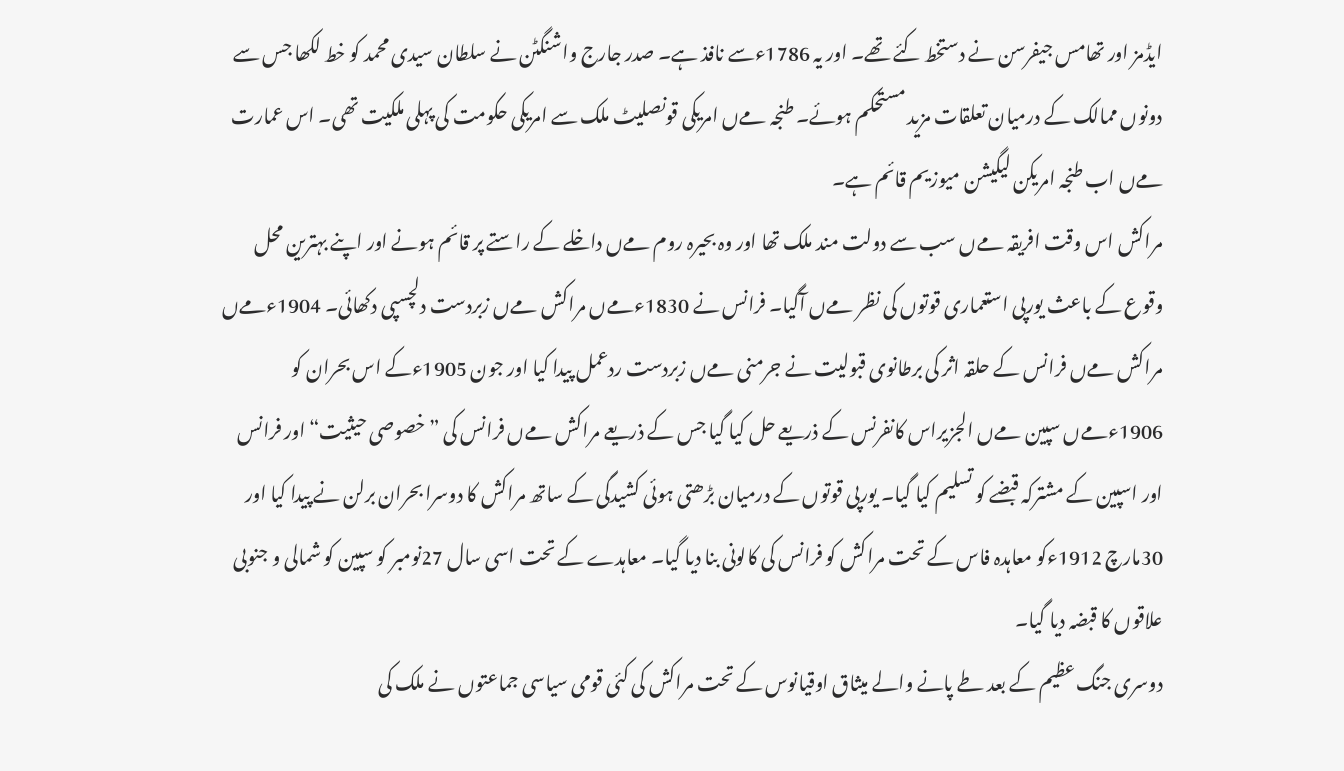ایڈمز اور تھامس جیفرسن نے دستخط کئے تھے۔ اور یہ 1786ءسے نافذ ہے۔ صدر جارج واشنگٹن نے سلطان سیدی محمد کو خط لکھا جس سے دونوں ممالک کے درمیان تعلقات مزید مستحکم ہوئے۔ طنجہ مےں امریکی قونصلیٹ ملک سے امریکی حکومت کی پہلی ملکیت تھی۔ اس عمارت مےں اب طنجہ امریکن لیگیشن میوزیم قائم ہے۔
مراکش اس وقت افریقہ مےں سب سے دولت مند ملک تھا اور وہ بحیرہ روم مےں داخلے کے راستے پر قائم ہونے اور اپنے بہترین محل وقوع کے باعث یورپی استعماری قوتوں کی نظر مےں آگیا۔ فرانس نے 1830ءمےں مراکش مےں زبردست دلچسپی دکھائی۔ 1904ءمےں مراکش مےں فرانس کے حلقہ اثر کی برطانوی قبولیت نے جرمنی مےں زبردست ردعمل پیدا کیا اور جون 1905ءکے اس بحران کو 1906ءمےں سپین مےں الجزیراس کانفرنس کے ذریعے حل کیا گیا جس کے ذریعے مراکش مےں فرانس کی ”خصوصی حیثیت“ اور فرانس اور اسپین کے مشترکہ قبضے کو تسلیم کیا گیا۔ یورپی قوتوں کے درمیان بڑھتی ہوئی کشیدگی کے ساتھ مراکش کا دوسرا بحران برلن نے پیدا کیا اور 30مارچ 1912ءکو معاہدہ فاس کے تحت مراکش کو فرانس کی کالونی بنا دیا گیا۔ معاہدے کے تحت اسی سال 27نومبر کو سپین کو شمالی و جنوبی علاقوں کا قبضہ دیا گیا۔
دوسری جنگ عظیم کے بعد طے پانے والے میثاق اوقیانوس کے تحت مراکش کی کئی قومی سیاسی جماعتوں نے ملک کی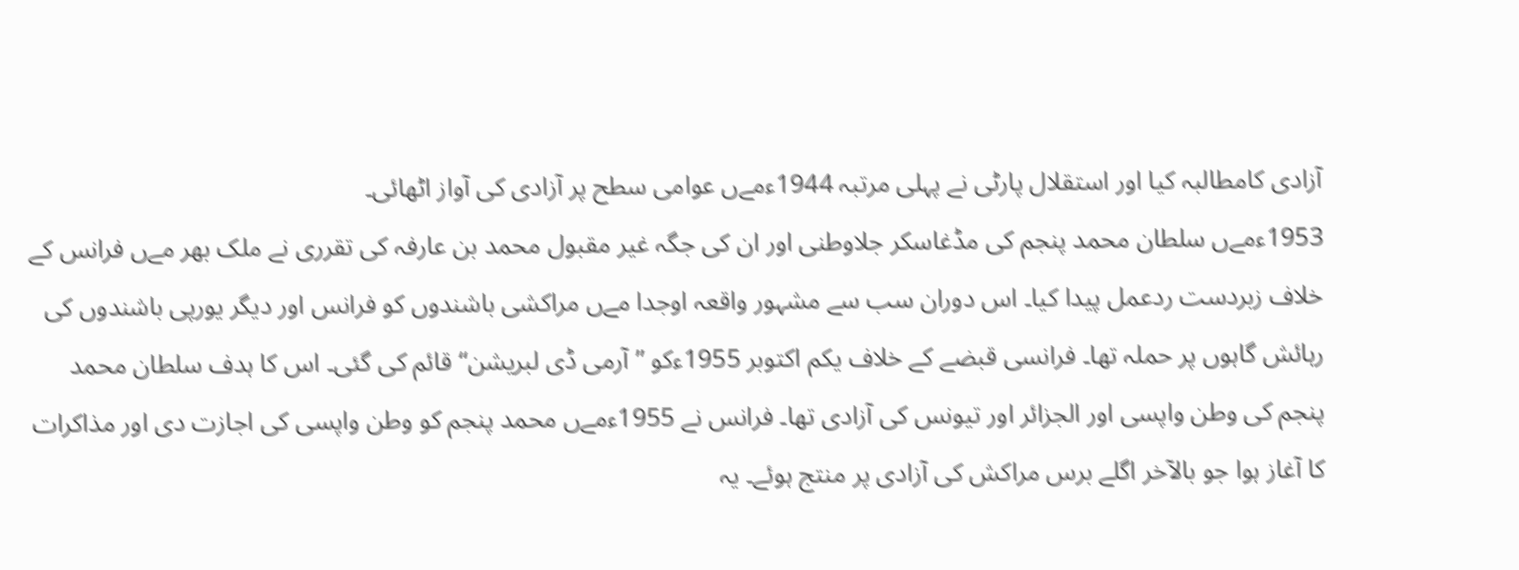آزادی کامطالبہ کیا اور استقلال پارٹی نے پہلی مرتبہ 1944ءمےں عوامی سطح پر آزادی کی آواز اٹھائی۔
1953ءمےں سلطان محمد پنجم کی مڈغاسکر جلاوطنی اور ان کی جگہ غیر مقبول محمد بن عارفہ کی تقرری نے ملک بھر مےں فرانس کے خلاف زبردست ردعمل پیدا کیا۔ اس دوران سب سے مشہور واقعہ اوجدا مےں مراکشی باشندوں کو فرانس اور دیگر یورپی باشندوں کی رہائش گاہوں پر حملہ تھا۔ فرانسی قبضے کے خلاف یکم اکتوبر 1955ءکو ”آرمی ڈی لبریشن“ قائم کی گئی۔ اس کا ہدف سلطان محمد پنجم کی وطن واپسی اور الجزائر اور تیونس کی آزادی تھا۔ فرانس نے 1955ءمےں محمد پنجم کو وطن واپسی کی اجازت دی اور مذاکرات کا آغاز ہوا جو بالآخر اگلے برس مراکش کی آزادی پر منتج ہوئے۔ یہ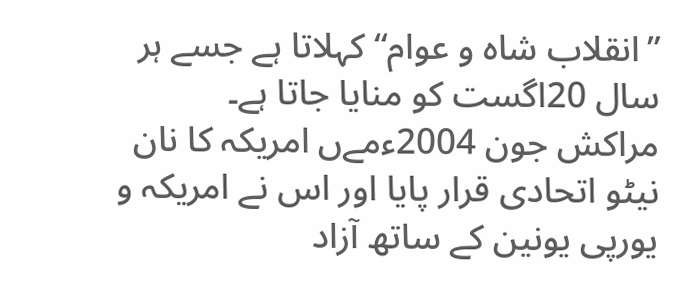”انقلاب شاہ و عوام“ کہلاتا ہے جسے ہر سال 20اگست کو منایا جاتا ہے۔
مراکش جون 2004ءمےں امریکہ کا نان نیٹو اتحادی قرار پایا اور اس نے امریکہ و یورپی یونین کے ساتھ آزاد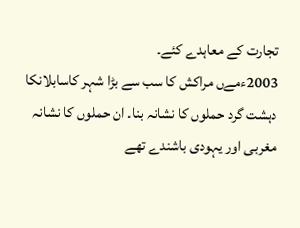تجارت کے معاہدے کئے۔
2003ءمےں مراکش کا سب سے بڑا شہر کاسابلانکا دہشت گرد حملوں کا نشانہ بنا۔ ان حملوں کا نشانہ مغربی اور یہودی باشندے تھے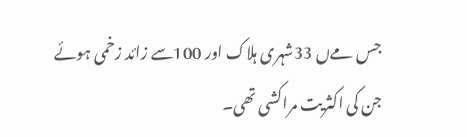جس مےں 33شہری ہلاک اور 100سے زائد زخمی ہوئے جن کی اکثریت مراکشی تھی۔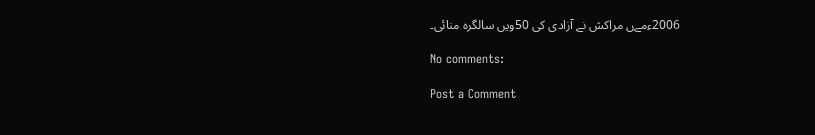2006ءمےں مراکش نے آزادی کی 50ویں سالگرہ منائی۔

No comments:

Post a Comment